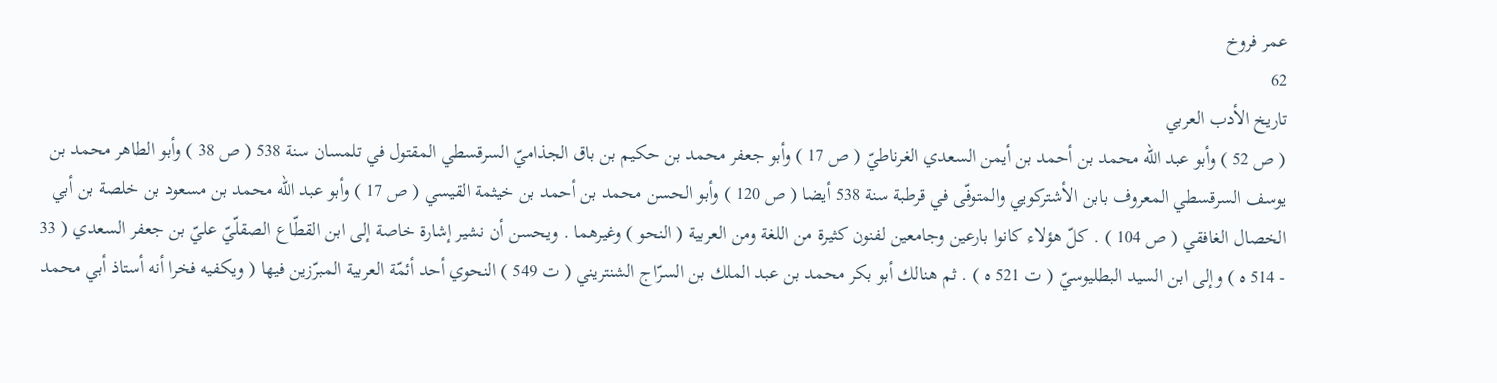عمر فروخ
62
تاريخ الأدب العربي
( ص 52 ) وأبو عبد اللّه محمد بن أحمد بن أيمن السعدي الغرناطيّ ( ص 17 ) وأبو جعفر محمد بن حكيم بن باق الجذاميّ السرقسطي المقتول في تلمسان سنة 538 ( ص 38 ) وأبو الطاهر محمد بن يوسف السرقسطي المعروف بابن الأشتركويي والمتوفّى في قرطبة سنة 538 أيضا ( ص 120 ) وأبو الحسن محمد بن أحمد بن خيثمة القيسي ( ص 17 ) وأبو عبد اللّه محمد بن مسعود بن خلصة بن أبي الخصال الغافقي ( ص 104 ) . كلّ هؤلاء كانوا بارعين وجامعين لفنون كثيرة من اللغة ومن العربية ( النحو ) وغيرهما . ويحسن أن نشير إشارة خاصة إلى ابن القطّاع الصقلّيّ عليّ بن جعفر السعدي ( 33 - 514 ه ) وإلى ابن السيد البطليوسيّ ( ت 521 ه ) . ثم هنالك أبو بكر محمد بن عبد الملك بن السرّاج الشنتريني ( ت 549 ) النحوي أحد أئمّة العربية المبرّزين فيها ( ويكفيه فخرا أنه أستاذ أبي محمد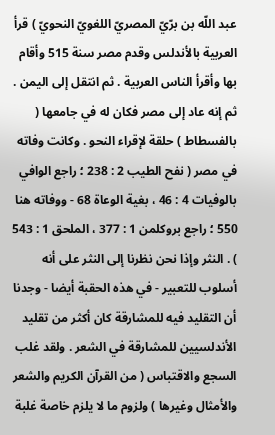عبد اللّه بن برّيّ المصريّ اللغويّ النحويّ ) قرأ العربية بالأندلس وقدم مصر سنة 515 وأقام بها وأقرأ الناس العربية . ثم انتقل إلى اليمن . ثم إنه عاد إلى مصر فكان له في جامعها ( بالفسطاط ) حلقة لإقراء النحو . وكانت وفاته في مصر ( نفح الطيب 2 : 238 ؛ راجع الوافي بالوفيات 4 : 46 ، بغية الوعاة 68 - ووفاته هنا 550 ؛ راجع بروكلمن 1 : 377 ، الملحق 1 : 543 ) . النثر وإذا نحن نظرنا إلى النثر على أنه أسلوب للتعبير - في هذه الحقبة أيضا - وجدنا أن التقليد فيه للمشارقة كان أكثر من تقليد الأندلسيين للمشارقة في الشعر . ولقد غلب السجع والاقتباس ( من القرآن الكريم والشعر والأمثال وغيرها ) ولزوم ما لا يلزم خاصة غلبة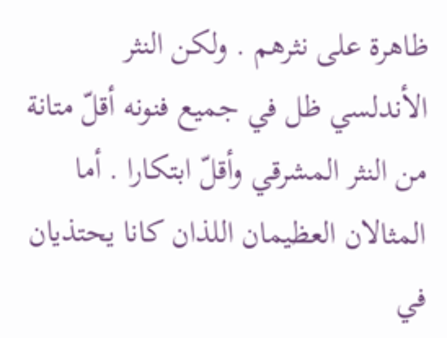ظاهرة على نثرهم . ولكن النثر الأندلسي ظل في جميع فنونه أقلّ متانة من النثر المشرقي وأقلّ ابتكارا . أما المثالان العظيمان اللذان كانا يحتذيان في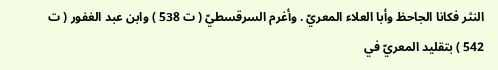النثر فكانا الجاحظ وأبا العلاء المعريّ . وأغرم السرقسطيّ ( ت 538 ) وابن عبد الغفور ( ت 542 ) بتقليد المعريّ في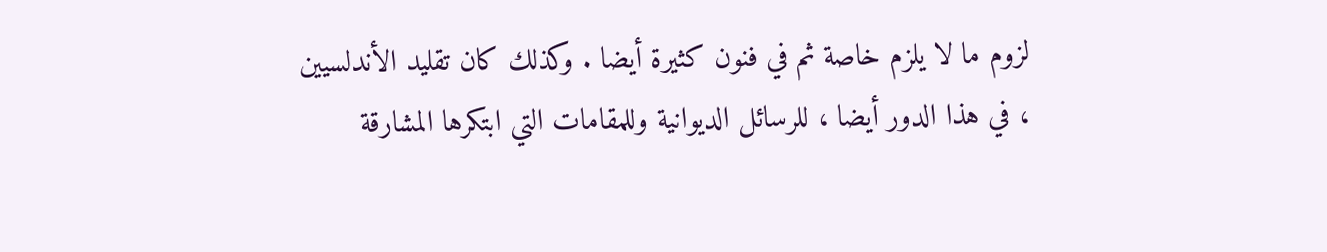لزوم ما لا يلزم خاصة ثم في فنون كثيرة أيضا . وكذلك كان تقليد الأندلسيين ، في هذا الدور أيضا ، للرسائل الديوانية وللمقامات التي ابتكرها المشارقة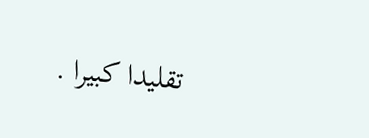تقليدا كبيرا .